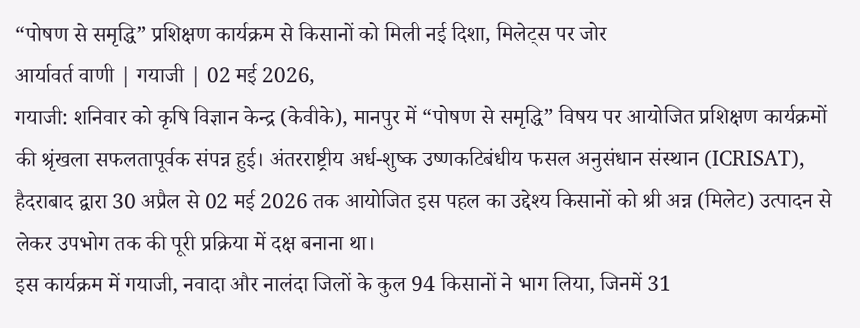“पोषण से समृद्धि” प्रशिक्षण कार्यक्रम से किसानों को मिली नई दिशा, मिलेट्स पर जोर
आर्यावर्त वाणी | गयाजी | 02 मई 2026,
गयाजी: शनिवार को कृषि विज्ञान केन्द्र (केवीके), मानपुर में “पोषण से समृद्धि” विषय पर आयोजित प्रशिक्षण कार्यक्रमों की श्रृंखला सफलतापूर्वक संपन्न हुई। अंतरराष्ट्रीय अर्ध-शुष्क उष्णकटिबंधीय फसल अनुसंधान संस्थान (ICRISAT), हैदराबाद द्वारा 30 अप्रैल से 02 मई 2026 तक आयोजित इस पहल का उद्देश्य किसानों को श्री अन्न (मिलेट) उत्पादन से लेकर उपभोग तक की पूरी प्रक्रिया में दक्ष बनाना था।
इस कार्यक्रम में गयाजी, नवादा और नालंदा जिलों के कुल 94 किसानों ने भाग लिया, जिनमें 31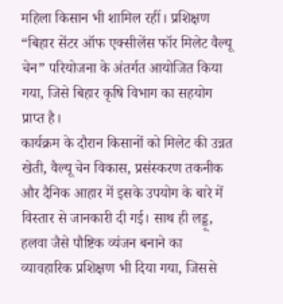महिला किसान भी शामिल रहीं। प्रशिक्षण “बिहार सेंटर ऑफ एक्सीलेंस फॉर मिलेट वैल्यू चेन” परियोजना के अंतर्गत आयोजित किया गया, जिसे बिहार कृषि विभाग का सहयोग प्राप्त है।
कार्यक्रम के दौरान किसानों को मिलेट की उन्नत खेती, वैल्यू चेन विकास, प्रसंस्करण तकनीक और दैनिक आहार में इसके उपयोग के बारे में विस्तार से जानकारी दी गई। साथ ही लड्डू, हलवा जैसे पौष्टिक व्यंजन बनाने का व्यावहारिक प्रशिक्षण भी दिया गया, जिससे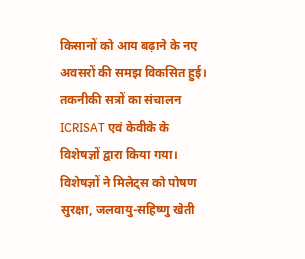किसानों को आय बढ़ाने के नए अवसरों की समझ विकसित हुई।
तकनीकी सत्रों का संचालन ICRISAT एवं केवीके के विशेषज्ञों द्वारा किया गया। विशेषज्ञों ने मिलेट्स को पोषण सुरक्षा, जलवायु-सहिष्णु खेती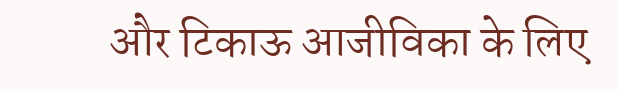और टिकाऊ आजीविका के लिए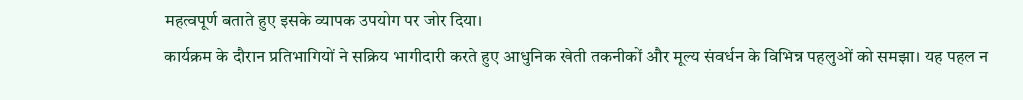महत्वपूर्ण बताते हुए इसके व्यापक उपयोग पर जोर दिया।
कार्यक्रम के दौरान प्रतिभागियों ने सक्रिय भागीदारी करते हुए आधुनिक खेती तकनीकों और मूल्य संवर्धन के विभिन्न पहलुओं को समझा। यह पहल न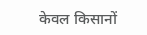केवल किसानों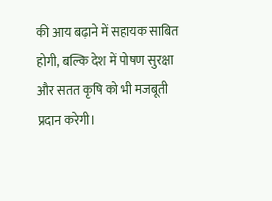की आय बढ़ाने में सहायक साबित होगी, बल्कि देश में पोषण सुरक्षा और सतत कृषि को भी मजबूती प्रदान करेगी।